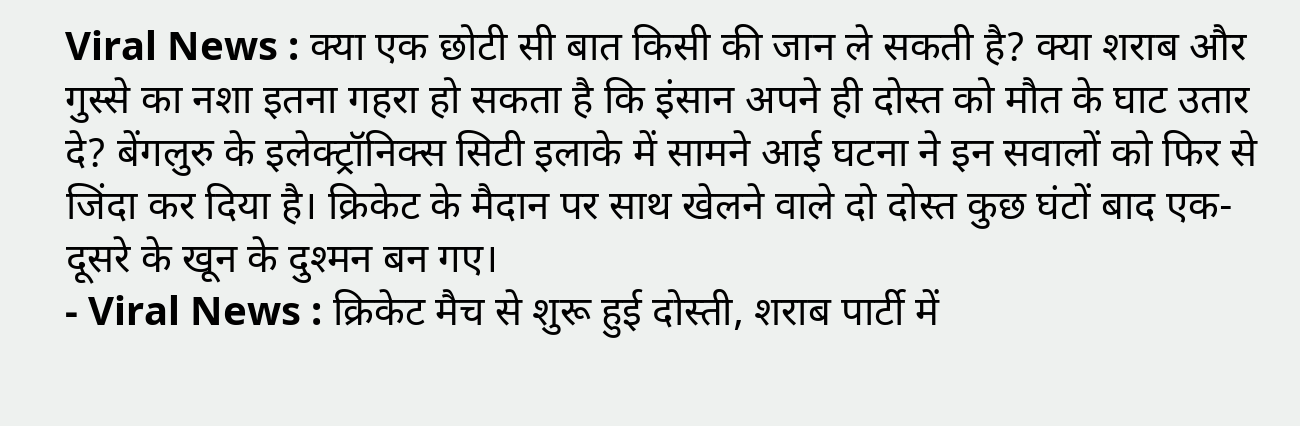Viral News : क्या एक छोटी सी बात किसी की जान ले सकती है? क्या शराब और गुस्से का नशा इतना गहरा हो सकता है कि इंसान अपने ही दोस्त को मौत के घाट उतार दे? बेंगलुरु के इलेक्ट्रॉनिक्स सिटी इलाके में सामने आई घटना ने इन सवालों को फिर से जिंदा कर दिया है। क्रिकेट के मैदान पर साथ खेलने वाले दो दोस्त कुछ घंटों बाद एक-दूसरे के खून के दुश्मन बन गए।
- Viral News : क्रिकेट मैच से शुरू हुई दोस्ती, शराब पार्टी में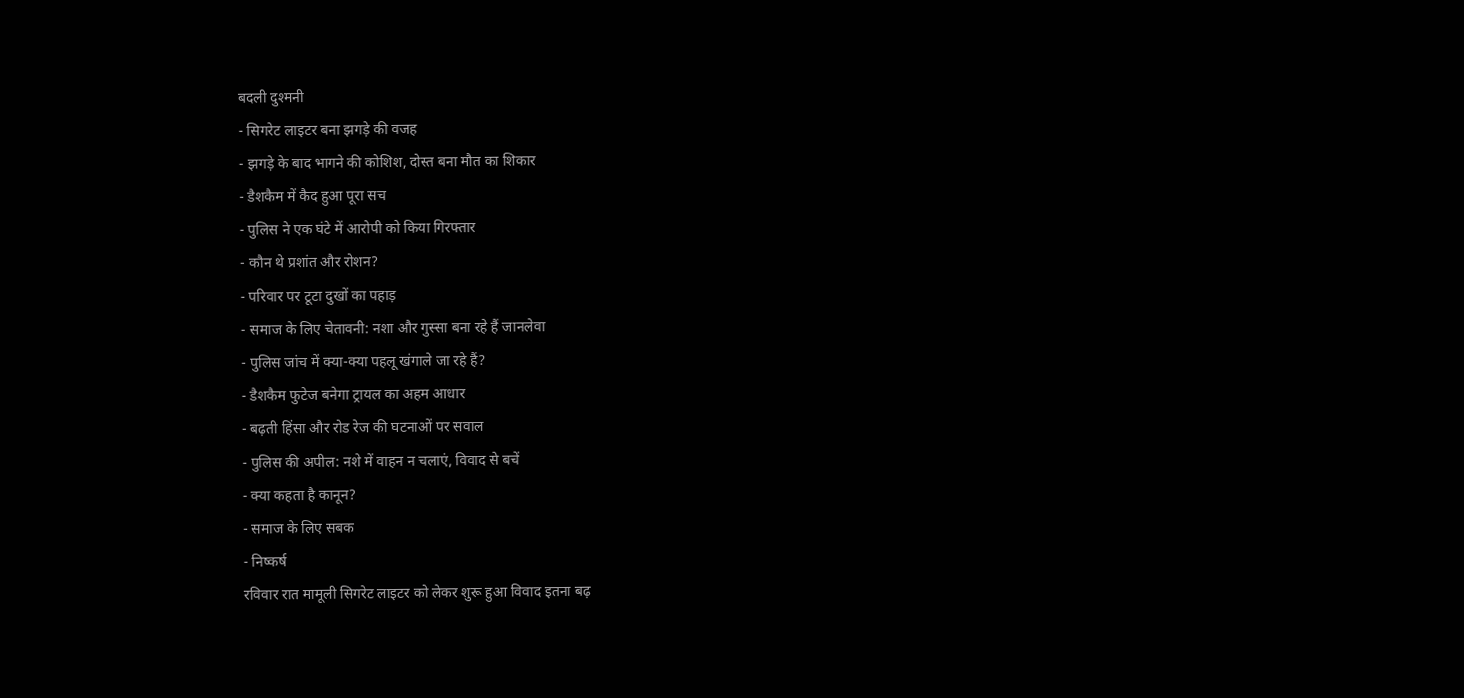बदली दुश्मनी
- सिगरेट लाइटर बना झगड़े की वजह
- झगड़े के बाद भागने की कोशिश, दोस्त बना मौत का शिकार
- डैशकैम में कैद हुआ पूरा सच
- पुलिस ने एक घंटे में आरोपी को किया गिरफ्तार
- कौन थे प्रशांत और रोशन?
- परिवार पर टूटा दुखों का पहाड़
- समाज के लिए चेतावनी: नशा और गुस्सा बना रहे हैं जानलेवा
- पुलिस जांच में क्या-क्या पहलू खंगाले जा रहे हैं?
- डैशकैम फुटेज बनेगा ट्रायल का अहम आधार
- बढ़ती हिंसा और रोड रेज की घटनाओं पर सवाल
- पुलिस की अपील: नशे में वाहन न चलाएं, विवाद से बचें
- क्या कहता है कानून?
- समाज के लिए सबक
- निष्कर्ष
रविवार रात मामूली सिगरेट लाइटर को लेकर शुरू हुआ विवाद इतना बढ़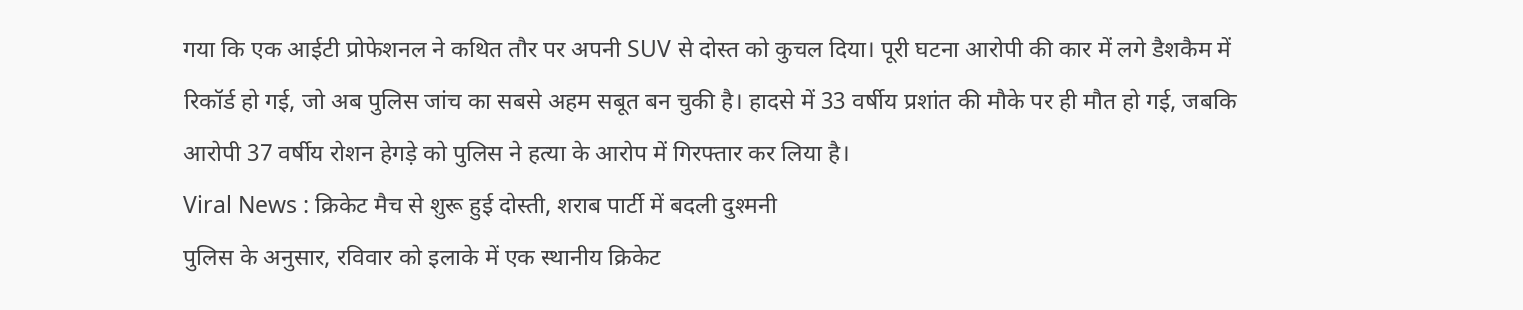गया कि एक आईटी प्रोफेशनल ने कथित तौर पर अपनी SUV से दोस्त को कुचल दिया। पूरी घटना आरोपी की कार में लगे डैशकैम में रिकॉर्ड हो गई, जो अब पुलिस जांच का सबसे अहम सबूत बन चुकी है। हादसे में 33 वर्षीय प्रशांत की मौके पर ही मौत हो गई, जबकि आरोपी 37 वर्षीय रोशन हेगड़े को पुलिस ने हत्या के आरोप में गिरफ्तार कर लिया है।
Viral News : क्रिकेट मैच से शुरू हुई दोस्ती, शराब पार्टी में बदली दुश्मनी
पुलिस के अनुसार, रविवार को इलाके में एक स्थानीय क्रिकेट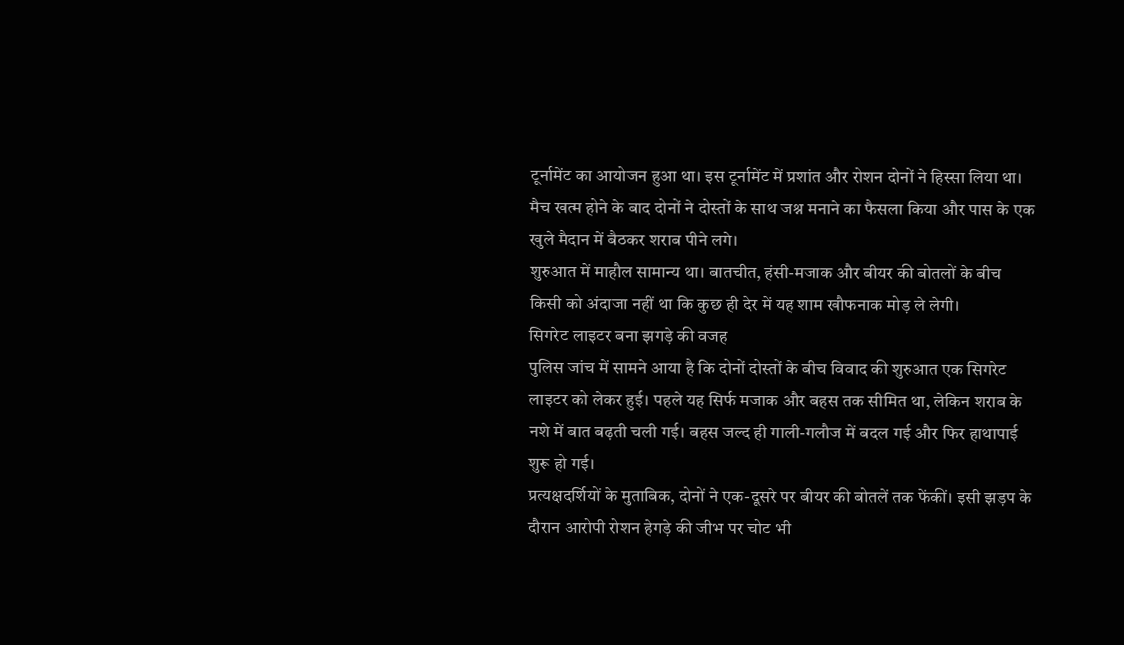टूर्नामेंट का आयोजन हुआ था। इस टूर्नामेंट में प्रशांत और रोशन दोनों ने हिस्सा लिया था। मैच खत्म होने के बाद दोनों ने दोस्तों के साथ जश्न मनाने का फैसला किया और पास के एक खुले मैदान में बैठकर शराब पीने लगे।
शुरुआत में माहौल सामान्य था। बातचीत, हंसी-मजाक और बीयर की बोतलों के बीच किसी को अंदाजा नहीं था कि कुछ ही देर में यह शाम खौफनाक मोड़ ले लेगी।
सिगरेट लाइटर बना झगड़े की वजह
पुलिस जांच में सामने आया है कि दोनों दोस्तों के बीच विवाद की शुरुआत एक सिगरेट लाइटर को लेकर हुई। पहले यह सिर्फ मजाक और बहस तक सीमित था, लेकिन शराब के नशे में बात बढ़ती चली गई। बहस जल्द ही गाली-गलौज में बदल गई और फिर हाथापाई शुरू हो गई।
प्रत्यक्षदर्शियों के मुताबिक, दोनों ने एक-दूसरे पर बीयर की बोतलें तक फेंकीं। इसी झड़प के दौरान आरोपी रोशन हेगड़े की जीभ पर चोट भी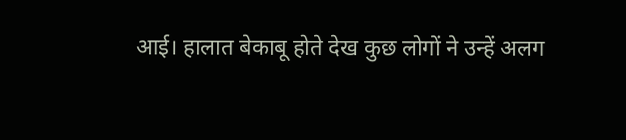आई। हालात बेकाबू होते देख कुछ लोगों ने उन्हें अलग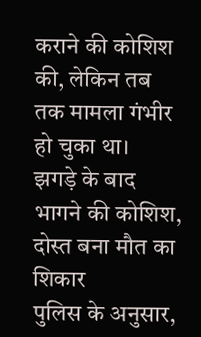कराने की कोशिश की, लेकिन तब तक मामला गंभीर हो चुका था।
झगड़े के बाद भागने की कोशिश, दोस्त बना मौत का शिकार
पुलिस के अनुसार,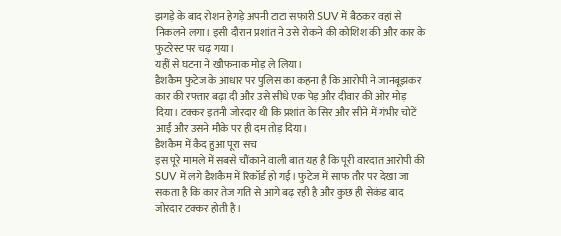झगड़े के बाद रोशन हेगड़े अपनी टाटा सफारी SUV में बैठकर वहां से निकलने लगा। इसी दौरान प्रशांत ने उसे रोकने की कोशिश की और कार के फुटरेस्ट पर चढ़ गया।
यहीं से घटना ने खौफनाक मोड़ ले लिया।
डैशकैम फुटेज के आधार पर पुलिस का कहना है कि आरोपी ने जानबूझकर कार की रफ्तार बढ़ा दी और उसे सीधे एक पेड़ और दीवार की ओर मोड़ दिया। टक्कर इतनी जोरदार थी कि प्रशांत के सिर और सीने में गंभीर चोटें आईं और उसने मौके पर ही दम तोड़ दिया।
डैशकैम में कैद हुआ पूरा सच
इस पूरे मामले में सबसे चौंकाने वाली बात यह है कि पूरी वारदात आरोपी की SUV में लगे डैशकैम में रिकॉर्ड हो गई। फुटेज में साफ तौर पर देखा जा सकता है कि कार तेज गति से आगे बढ़ रही है और कुछ ही सेकंड बाद जोरदार टक्कर होती है।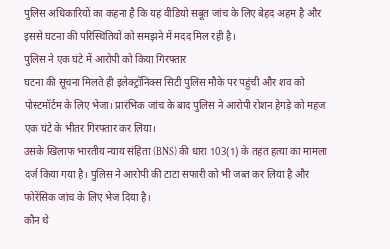पुलिस अधिकारियों का कहना है कि यह वीडियो सबूत जांच के लिए बेहद अहम है और इससे घटना की परिस्थितियों को समझने में मदद मिल रही है।
पुलिस ने एक घंटे में आरोपी को किया गिरफ्तार
घटना की सूचना मिलते ही इलेक्ट्रॉनिक्स सिटी पुलिस मौके पर पहुंची और शव को पोस्टमॉर्टम के लिए भेजा। प्रारंभिक जांच के बाद पुलिस ने आरोपी रोशन हेगड़े को महज एक घंटे के भीतर गिरफ्तार कर लिया।
उसके खिलाफ भारतीय न्याय संहिता (BNS) की धारा 103(1) के तहत हत्या का मामला दर्ज किया गया है। पुलिस ने आरोपी की टाटा सफारी को भी जब्त कर लिया है और फोरेंसिक जांच के लिए भेज दिया है।
कौन थे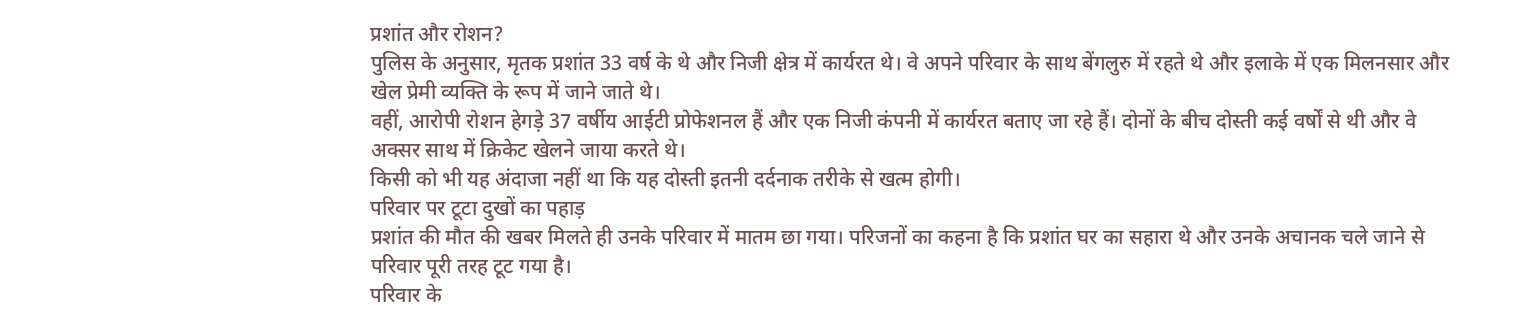प्रशांत और रोशन?
पुलिस के अनुसार, मृतक प्रशांत 33 वर्ष के थे और निजी क्षेत्र में कार्यरत थे। वे अपने परिवार के साथ बेंगलुरु में रहते थे और इलाके में एक मिलनसार और खेल प्रेमी व्यक्ति के रूप में जाने जाते थे।
वहीं, आरोपी रोशन हेगड़े 37 वर्षीय आईटी प्रोफेशनल हैं और एक निजी कंपनी में कार्यरत बताए जा रहे हैं। दोनों के बीच दोस्ती कई वर्षों से थी और वे अक्सर साथ में क्रिकेट खेलने जाया करते थे।
किसी को भी यह अंदाजा नहीं था कि यह दोस्ती इतनी दर्दनाक तरीके से खत्म होगी।
परिवार पर टूटा दुखों का पहाड़
प्रशांत की मौत की खबर मिलते ही उनके परिवार में मातम छा गया। परिजनों का कहना है कि प्रशांत घर का सहारा थे और उनके अचानक चले जाने से परिवार पूरी तरह टूट गया है।
परिवार के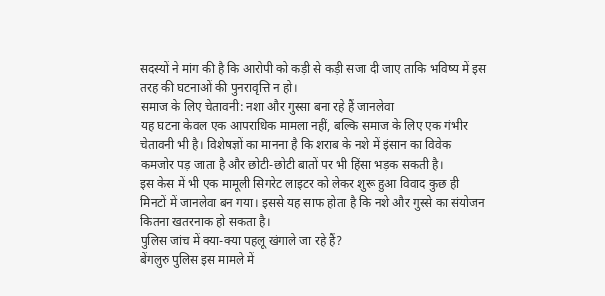सदस्यों ने मांग की है कि आरोपी को कड़ी से कड़ी सजा दी जाए ताकि भविष्य में इस तरह की घटनाओं की पुनरावृत्ति न हो।
समाज के लिए चेतावनी: नशा और गुस्सा बना रहे हैं जानलेवा
यह घटना केवल एक आपराधिक मामला नहीं, बल्कि समाज के लिए एक गंभीर चेतावनी भी है। विशेषज्ञों का मानना है कि शराब के नशे में इंसान का विवेक कमजोर पड़ जाता है और छोटी-छोटी बातों पर भी हिंसा भड़क सकती है।
इस केस में भी एक मामूली सिगरेट लाइटर को लेकर शुरू हुआ विवाद कुछ ही मिनटों में जानलेवा बन गया। इससे यह साफ होता है कि नशे और गुस्से का संयोजन कितना खतरनाक हो सकता है।
पुलिस जांच में क्या-क्या पहलू खंगाले जा रहे हैं?
बेंगलुरु पुलिस इस मामले में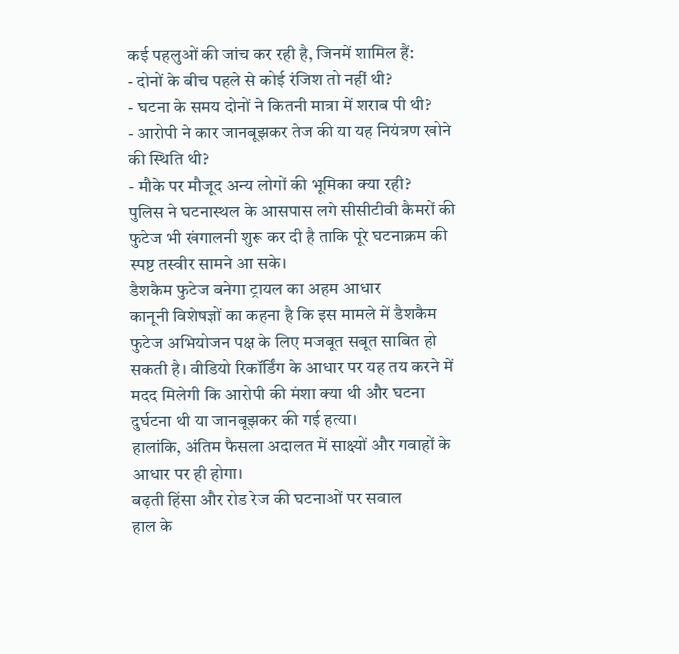कई पहलुओं की जांच कर रही है, जिनमें शामिल हैं:
- दोनों के बीच पहले से कोई रंजिश तो नहीं थी?
- घटना के समय दोनों ने कितनी मात्रा में शराब पी थी?
- आरोपी ने कार जानबूझकर तेज की या यह नियंत्रण खोने की स्थिति थी?
- मौके पर मौजूद अन्य लोगों की भूमिका क्या रही?
पुलिस ने घटनास्थल के आसपास लगे सीसीटीवी कैमरों की फुटेज भी खंगालनी शुरू कर दी है ताकि पूरे घटनाक्रम की स्पष्ट तस्वीर सामने आ सके।
डैशकैम फुटेज बनेगा ट्रायल का अहम आधार
कानूनी विशेषज्ञों का कहना है कि इस मामले में डैशकैम फुटेज अभियोजन पक्ष के लिए मजबूत सबूत साबित हो सकती है। वीडियो रिकॉर्डिंग के आधार पर यह तय करने में मदद मिलेगी कि आरोपी की मंशा क्या थी और घटना दुर्घटना थी या जानबूझकर की गई हत्या।
हालांकि, अंतिम फैसला अदालत में साक्ष्यों और गवाहों के आधार पर ही होगा।
बढ़ती हिंसा और रोड रेज की घटनाओं पर सवाल
हाल के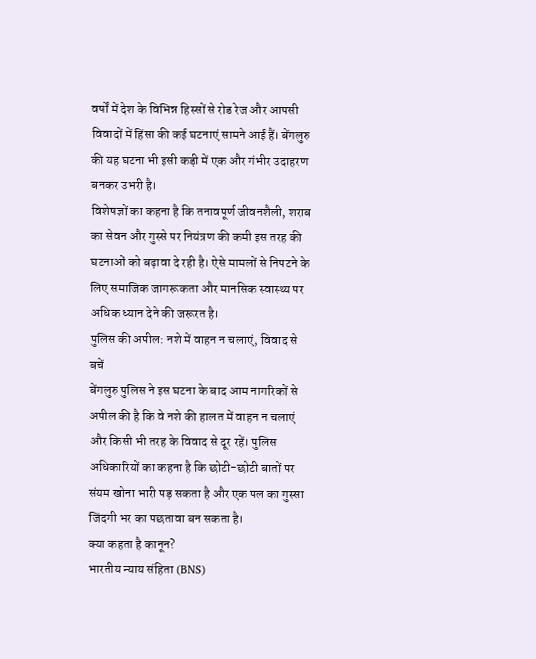वर्षों में देश के विभिन्न हिस्सों से रोड रेज और आपसी विवादों में हिंसा की कई घटनाएं सामने आई हैं। बेंगलुरु की यह घटना भी इसी कड़ी में एक और गंभीर उदाहरण बनकर उभरी है।
विशेषज्ञों का कहना है कि तनावपूर्ण जीवनशैली, शराब का सेवन और गुस्से पर नियंत्रण की कमी इस तरह की घटनाओं को बढ़ावा दे रही है। ऐसे मामलों से निपटने के लिए समाजिक जागरूकता और मानसिक स्वास्थ्य पर अधिक ध्यान देने की जरूरत है।
पुलिस की अपील: नशे में वाहन न चलाएं, विवाद से बचें
बेंगलुरु पुलिस ने इस घटना के बाद आम नागरिकों से अपील की है कि वे नशे की हालत में वाहन न चलाएं और किसी भी तरह के विवाद से दूर रहें। पुलिस अधिकारियों का कहना है कि छोटी-छोटी बातों पर संयम खोना भारी पड़ सकता है और एक पल का गुस्सा जिंदगी भर का पछतावा बन सकता है।
क्या कहता है कानून?
भारतीय न्याय संहिता (BNS)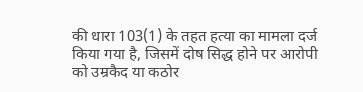की धारा 103(1) के तहत हत्या का मामला दर्ज किया गया है, जिसमें दोष सिद्ध होने पर आरोपी को उम्रकैद या कठोर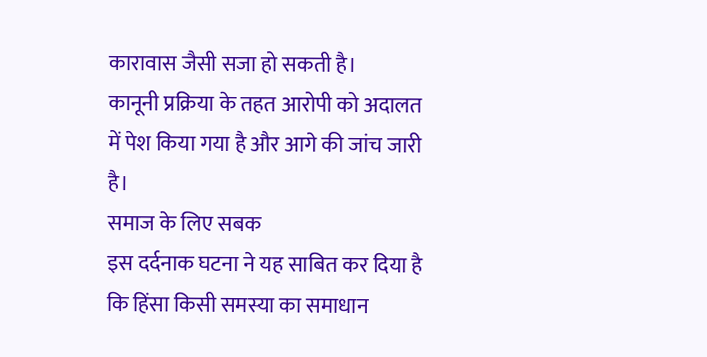कारावास जैसी सजा हो सकती है।
कानूनी प्रक्रिया के तहत आरोपी को अदालत में पेश किया गया है और आगे की जांच जारी है।
समाज के लिए सबक
इस दर्दनाक घटना ने यह साबित कर दिया है कि हिंसा किसी समस्या का समाधान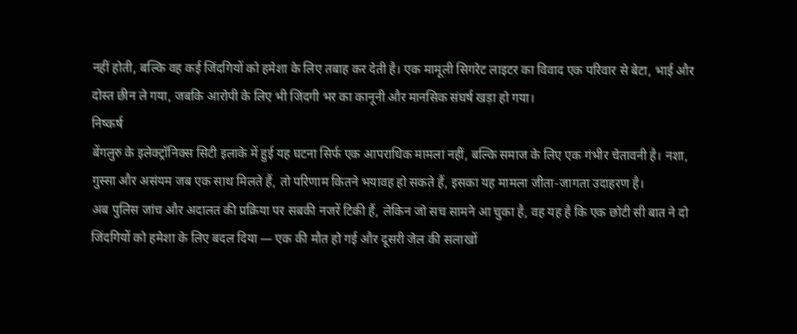नहीं होती, बल्कि वह कई जिंदगियों को हमेशा के लिए तबाह कर देती है। एक मामूली सिगरेट लाइटर का विवाद एक परिवार से बेटा, भाई और दोस्त छीन ले गया, जबकि आरोपी के लिए भी जिंदगी भर का कानूनी और मानसिक संघर्ष खड़ा हो गया।
निष्कर्ष
बेंगलुरु के इलेक्ट्रॉनिक्स सिटी इलाके में हुई यह घटना सिर्फ एक आपराधिक मामला नहीं, बल्कि समाज के लिए एक गंभीर चेतावनी है। नशा, गुस्सा और असंयम जब एक साथ मिलते हैं, तो परिणाम कितने भयावह हो सकते हैं, इसका यह मामला जीता-जागता उदाहरण है।
अब पुलिस जांच और अदालत की प्रक्रिया पर सबकी नजरें टिकी हैं, लेकिन जो सच सामने आ चुका है, वह यह है कि एक छोटी सी बात ने दो जिंदगियों को हमेशा के लिए बदल दिया — एक की मौत हो गई और दूसरी जेल की सलाखों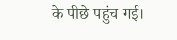के पीछे पहुंच गई।